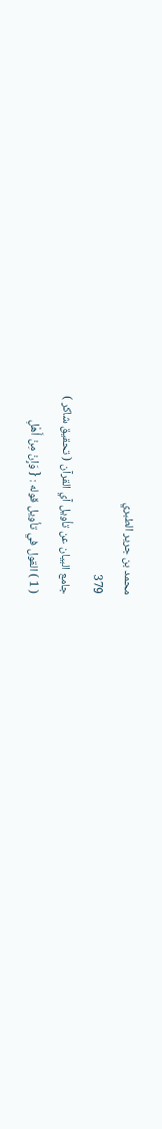محمد بن جرير الطبري
379
جامع البيان عن تأويل آي القرآن ( تحقيق شاكر )
( 1 ) القول في تأويل قوله : { وَإِنْ مِنْ أَهْلِ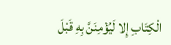الْكِتَابِ إِلا لَيُؤْمِنَنَّ بِهِ قَبْلَ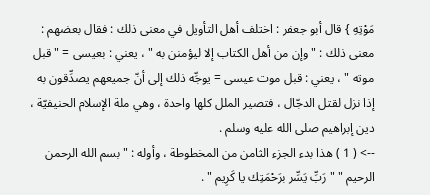مَوْتِهِ } قال أبو جعفر : اختلف أهل التأويل في معنى ذلك : فقال بعضهم : معنى ذلك : " وإن من أهل الكتاب إلا ليؤمنن به " ، يعني : بعيسى = " قبل موته " ، يعني : قبل موت عيسى = يوجِّه ذلك إلى أنّ جميعهم يصدِّقون به إذا نزل لقتل الدجّال ، فتصير الملل كلها واحدة ، وهي ملة الإسلام الحنيفيّة ، دين إبراهيم صلى الله عليه وسلم .
--> ( 1 ) هذا بدء الجزء الثامن من المخطوطة ، وأوله : " بسم الله الرحمن الرحيم " " رَبِّ يَسِّر برَحْمَتِك يا كَرِيم " .